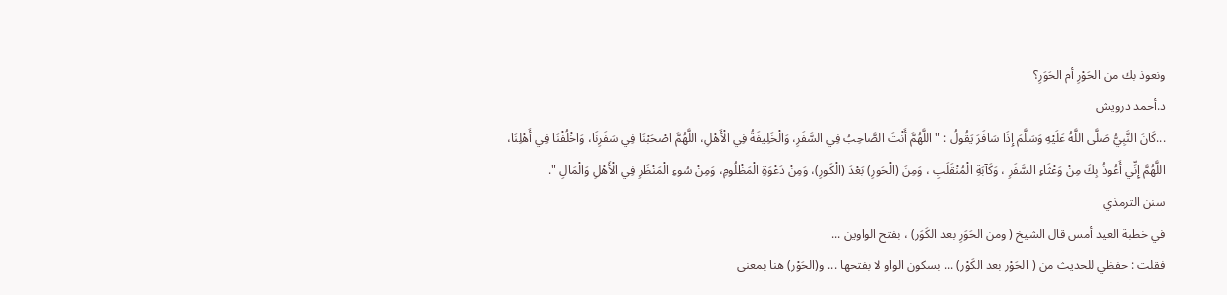ونعوذ بك من الحَوْرِ أم الحَوَرِ؟
د.أحمد درويش
...كَانَ النَّبِيُّ صَلَّى اللَّهُ عَلَيْهِ وَسَلَّمَ إِذَا سَافَرَ يَقُولُ : " اللَّهُمَّ أَنْتَ الصَّاحِبُ فِي السَّفَرِ، وَالْخَلِيفَةُ فِي الْأَهْلِ، اللَّهُمَّ اصْحَبْنَا فِي سَفَرِنَا، وَاخْلُفْنَا فِي أَهْلِنَا، اللَّهُمَّ إِنِّي أَعُوذُ بِكَ مِنْ وَعْثَاءِ السَّفَرِ ، وَكَآبَةِ الْمُنْقَلَبِ ، وَمِنَ (الْحَورِ) بَعْدَ (الْكَورِ)، وَمِنْ دَعْوَةِ الْمَظْلُومِ، وَمِنْ سُوءِ الْمَنْظَرِ فِي الْأَهْلِ وَالْمَالِ ".
سنن الترمذي
في خطبة العيد أمس قال الشيخ ( ومن الحَوَرِ بعد الكَوَر) ، بفتح الواوين ...
فقلت : حفظي للحديث من ( الحَوْر بعد الكَوْر) ... بسكون الواو لا بفتحها ... و(الحَوْر) هنا بمعنى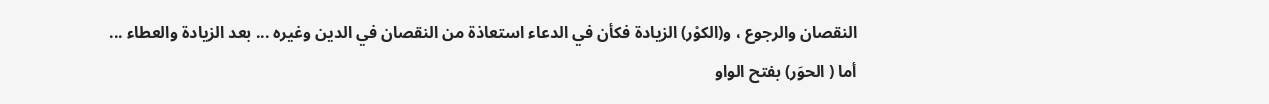النقصان والرجوع ، و(الكوْر) الزيادة فكأن في الدعاء استعاذة من النقصان في الدين وغيره ... بعد الزيادة والعطاء ...
أما ( الحوَر) بفتح الواو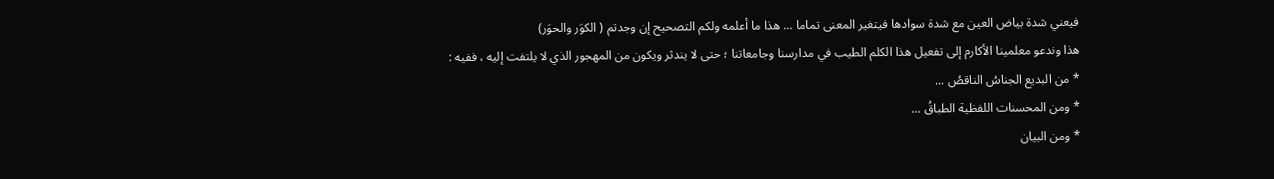فيعني شدة بياض العين مع شدة سوادها فيتغير المعنى تماما ... هذا ما أعلمه ولكم التصحيح إن وجدتم ( الكوَر والحوَر)
هذا وندعو معلمينا الأكارم إلى تفعيل هذا الكلم الطيب في مدارسنا وجامعاتنا ؛ حتى لا يندثر ويكون من المهجور الذي لا يلتفت إليه ، ففيه :
* من البديع الجناسُ الناقصُ ...
* ومن المحسنات اللفظية الطباقُ ...
* ومن البيان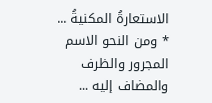الاستعارةُ المكنيةُ ...
* ومن النحو الاسم المجرور والظرف والمضاف إليه ...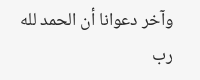وآخر دعوانا أن الحمد لله رب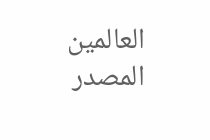العالمين
المصدر